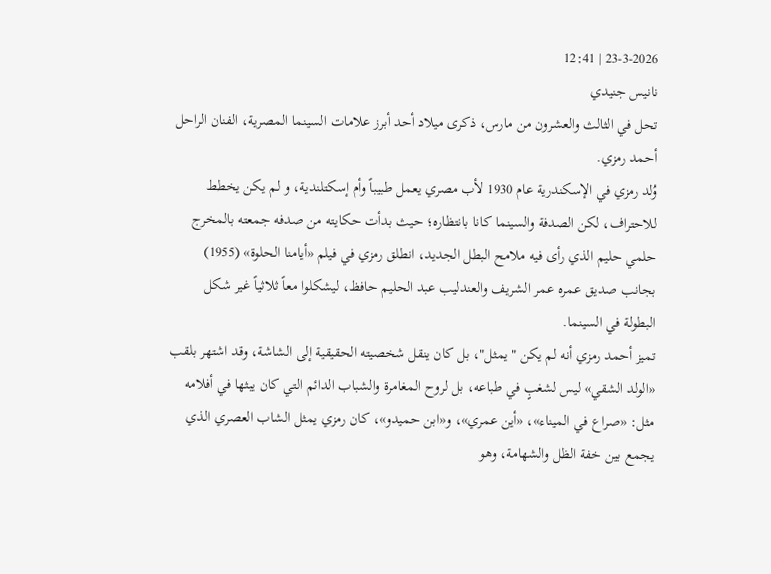23-3-2026 | 12:41
نانيس جنيدي
تحل في الثالث والعشرون من مارس، ذكرى ميلاد أحد أبرز علامات السينما المصرية، الفنان الراحل أحمد رمزي.
وُلد رمزي في الإسكندرية عام 1930 لأب مصري يعمل طبيباً وأم إسكتلندية، و لم يكن يخطط للاحتراف، لكن الصدفة والسينما كانا بانتظاره؛ حيث بدأت حكايته من صدفه جمعته بالمخرج حلمي حليم الذي رأى فيه ملامح البطل الجديد، انطلق رمزي في فيلم «أيامنا الحلوة» (1955) بجانب صديق عمره عمر الشريف والعندليب عبد الحليم حافظ، ليشكلوا معاً ثلاثياً غير شكل البطولة في السينما.
تميز أحمد رمزي أنه لم يكن "يمثل"، بل كان ينقل شخصيته الحقيقية إلى الشاشة، وقد اشتهر بلقب «الولد الشقي» ليس لشغبٍ في طباعه، بل لروح المغامرة والشباب الدائم التي كان يبثها في أفلامه مثل: «صراع في الميناء»، «أين عمري»، و«ابن حميدو»، كان رمزي يمثل الشاب العصري الذي يجمع بين خفة الظل والشهامة، وهو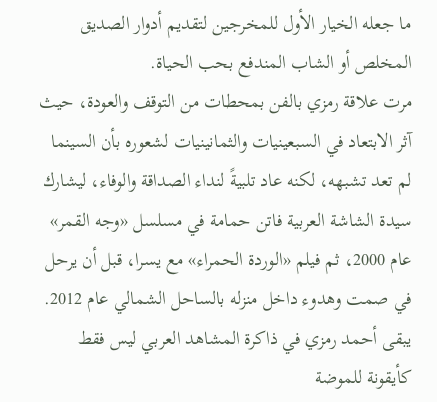ما جعله الخيار الأول للمخرجين لتقديم أدوار الصديق المخلص أو الشاب المندفع بحب الحياة.
مرت علاقة رمزي بالفن بمحطات من التوقف والعودة، حيث آثر الابتعاد في السبعينيات والثمانينيات لشعوره بأن السينما لم تعد تشبهه، لكنه عاد تلبيةً لنداء الصداقة والوفاء، ليشارك سيدة الشاشة العربية فاتن حمامة في مسلسل «وجه القمر» عام 2000، ثم فيلم «الوردة الحمراء» مع يسرا، قبل أن يرحل في صمت وهدوء داخل منزله بالساحل الشمالي عام 2012.
يبقى أحمد رمزي في ذاكرة المشاهد العربي ليس فقط كأيقونة للموضة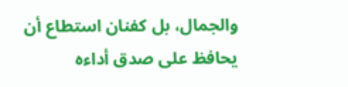والجمال، بل كفنان استطاع أن يحافظ على صدق أداءه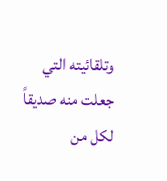وتلقائيته التي جعلت منه صديقاً لكل من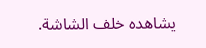يشاهده خلف الشاشة.